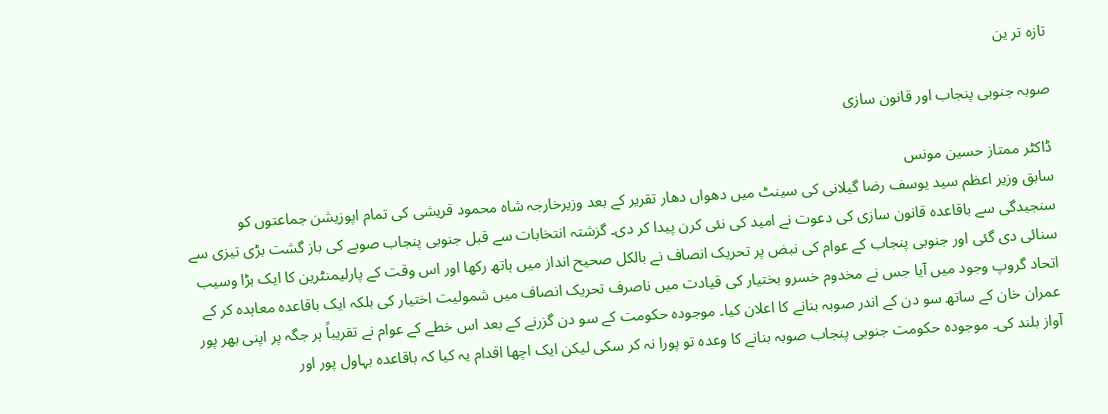تازہ تر ین

صوبہ جنوبی پنجاب اور قانون سازی

ڈاکٹر ممتاز حسین مونس
سابق وزیر اعظم سید یوسف رضا گیلانی کی سینٹ میں دھواں دھار تقریر کے بعد وزیرخارجہ شاہ محمود قریشی کی تمام اپوزیشن جماعتوں کو سنجیدگی سے باقاعدہ قانون سازی کی دعوت نے امید کی نئی کرن پیدا کر دی۔ گزشتہ انتخابات سے قبل جنوبی پنجاب صوبے کی باز گشت بڑی تیزی سے سنائی دی گئی اور جنوبی پنجاب کے عوام کی نبض پر تحریک انصاف نے بالکل صحیح انداز میں ہاتھ رکھا اور اس وقت کے پارلیمنٹرین کا ایک بڑا وسیب اتحاد گروپ وجود میں آیا جس نے مخدوم خسرو بختیار کی قیادت میں ناصرف تحریک انصاف میں شمولیت اختیار کی بلکہ ایک باقاعدہ معاہدہ کر کے عمران خان کے ساتھ سو دن کے اندر صوبہ بنانے کا اعلان کیا۔ موجودہ حکومت کے سو دن گزرنے کے بعد اس خطے کے عوام نے تقریباً ہر جگہ پر اپنی بھر پور آواز بلند کی۔ موجودہ حکومت جنوبی پنجاب صوبہ بنانے کا وعدہ تو پورا نہ کر سکی لیکن ایک اچھا اقدام یہ کیا کہ باقاعدہ بہاول پور اور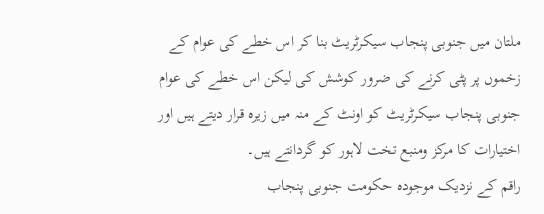ملتان میں جنوبی پنجاب سیکرٹریٹ بنا کر اس خطے کی عوام کے زخموں پر پٹی کرنے کی ضرور کوشش کی لیکن اس خطے کی عوام جنوبی پنجاب سیکرٹریٹ کو اونٹ کے منہ میں زیرہ قرار دیتے ہیں اور اختیارات کا مرکز ومنبع تخت لاہور کو گردانتے ہیں۔
راقم کے نزدیک موجودہ حکومت جنوبی پنجاب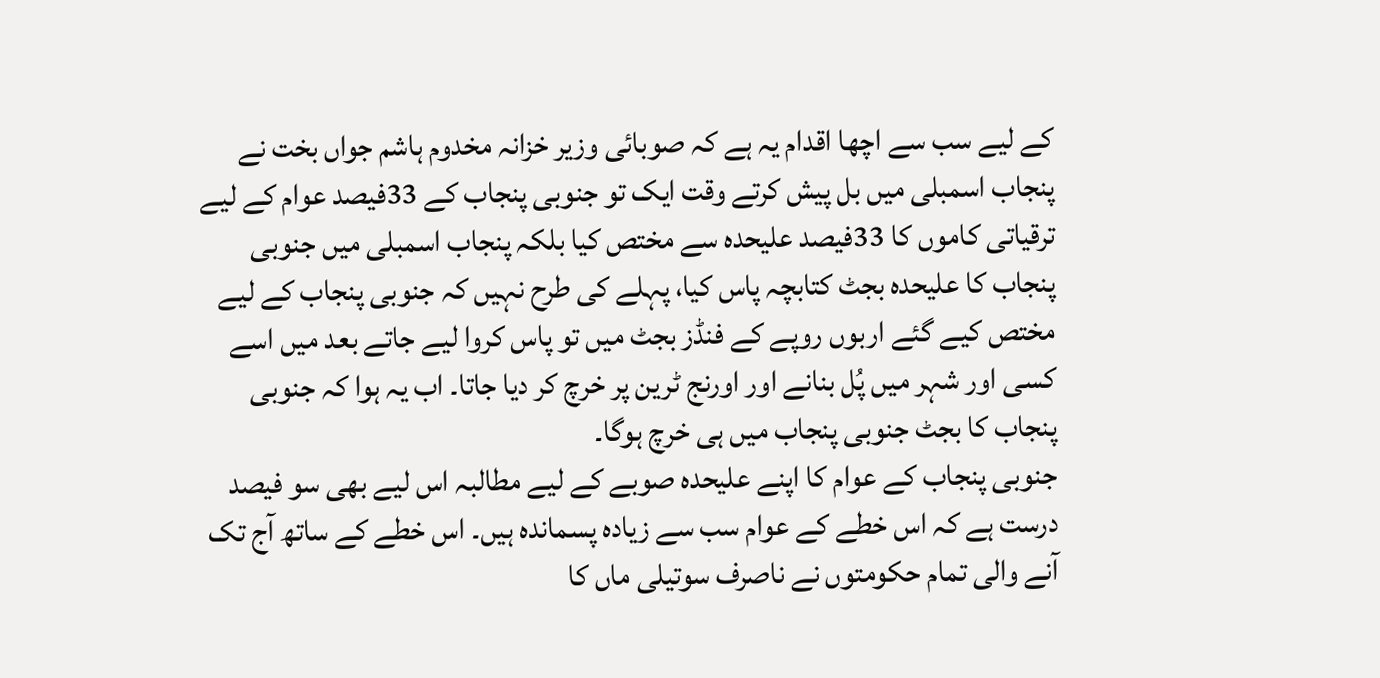کے لیے سب سے اچھا اقدام یہ ہے کہ صوبائی وزیر خزانہ مخدوم ہاشم جواں بخت نے پنجاب اسمبلی میں بل پیش کرتے وقت ایک تو جنوبی پنجاب کے 33فیصد عوام کے لیے ترقیاتی کاموں کا 33فیصد علیحدہ سے مختص کیا بلکہ پنجاب اسمبلی میں جنوبی پنجاب کا علیحدہ بجٹ کتابچہ پاس کیا، پہلے کی طرح نہیں کہ جنوبی پنجاب کے لیے مختص کیے گئے اربوں روپے کے فنڈز بجٹ میں تو پاس کروا لیے جاتے بعد میں اسے کسی اور شہر میں پُل بنانے اور اورنج ٹرین پر خرچ کر دیا جاتا۔ اب یہ ہوا کہ جنوبی پنجاب کا بجٹ جنوبی پنجاب میں ہی خرچ ہوگا۔
جنوبی پنجاب کے عوام کا اپنے علیحدہ صوبے کے لیے مطالبہ اس لیے بھی سو فیصد درست ہے کہ اس خطے کے عوام سب سے زیادہ پسماندہ ہیں۔ اس خطے کے ساتھ آج تک آنے والی تمام حکومتوں نے ناصرف سوتیلی ماں کا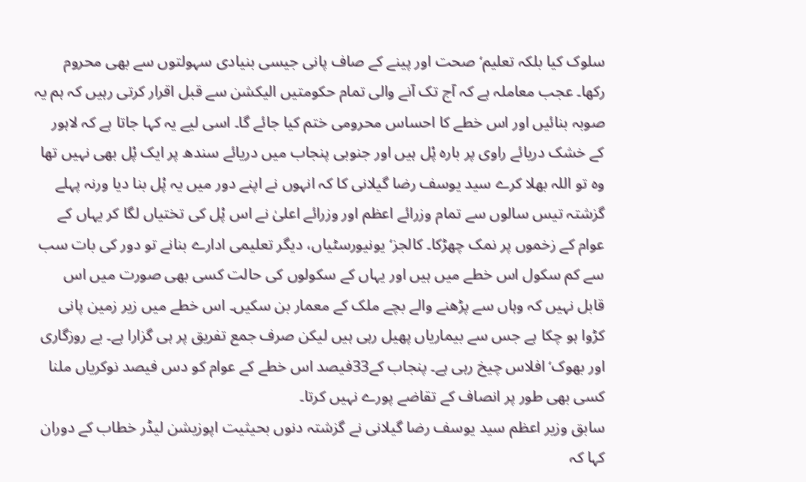سلوک کیا بلکہ تعلیم‘ صحت اور پینے کے صاف پانی جیسی بنیادی سہولتوں سے بھی محروم رکھا۔ عجب معاملہ ہے کہ آج تک آنے والی تمام حکومتیں الیکشن سے قبل اقرار کرتی رہیں کہ ہم یہ صوبہ بنائیں اور اس خطے کا احساس محرومی ختم کیا جائے گا۔ اسی لیے یہ کہا جاتا ہے کہ لاہور کے خشک دریائے راوی پر بارہ پْل ہیں اور جنوبی پنجاب میں دریائے سندھ پر ایک پْل بھی نہیں تھا وہ تو اللہ بھلا کرے سید یوسف رضا گیلانی کا کہ انہوں نے اپنے دور میں یہ پْل بنا دیا ورنہ پہلے گزشتہ تیس سالوں سے تمام وزرائے اعظم اور وزرائے اعلیٰ نے اس پْل کی تختیاں لگا کر یہاں کے عوام کے زخموں پر نمک چھڑکا۔ کالجز‘ یونیورسٹیاں، دیگر تعلیمی ادارے بنانے تو دور کی بات سب سے کم سکول اس خطے میں ہیں اور یہاں کے سکولوں کی حالت کسی بھی صورت میں اس قابل نہیں کہ وہاں سے پڑھنے والے بچے ملک کے معمار بن سکیں۔ اس خطے میں زیر زمین پانی کڑوا ہو چکا ہے جس سے بیماریاں پھیل رہی ہیں لیکن صرف جمع تفریق پر ہی گزارا ہے۔ بے روزگاری اور بھوک‘ افلاس چیخ رہی ہے۔ پنجاب کے33فیصد اس خطے کے عوام کو دس فیصد نوکریاں ملنا کسی بھی طور پر انصاف کے تقاضے پورے نہیں کرتا۔
سابق وزیر اعظم سید یوسف رضا گیلانی نے گزشتہ دنوں بحیثیت اپوزیشن لیڈر خطاب کے دوران کہا کہ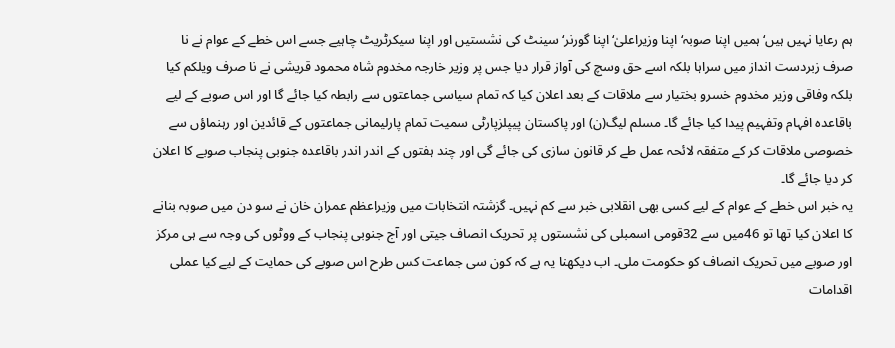ہم رعایا نہیں ہیں‘ ہمیں اپنا صوبہ‘ اپنا وزیراعلیٰ‘ اپنا گورنر‘ سینٹ کی نشستیں اور اپنا سیکرٹریٹ چاہیے جسے اس خطے کے عوام نے نا صرف زبردست انداز میں سراہا بلکہ اسے حق وسچ کی آواز قرار دیا جس پر وزیر خارجہ مخدوم شاہ محمود قریشی نے نا صرف ویلکم کیا بلکہ وفاقی وزیر مخدوم خسرو بختیار سے ملاقات کے بعد اعلان کیا کہ تمام سیاسی جماعتوں سے رابطہ کیا جائے گا اور اس صوبے کے لیے باقاعدہ افہام وتفہیم پیدا کیا جائے گا۔ مسلم لیگ(ن) اور پاکستان پیپلزپارٹی سمیت تمام پارلیمانی جماعتوں کے قائدین اور رہنماؤں سے خصوصی ملاقات کر کے متفقہ لائحہ عمل طے کر قانون سازی کی جائے گی اور چند ہفتوں کے اندر اندر باقاعدہ جنوبی پنجاب صوبے کا اعلان کر دیا جائے گا۔
یہ خبر اس خطے کے عوام کے لیے کسی بھی انقلابی خبر سے کم نہیں۔ گزشتہ انتخابات میں وزیراعظم عمران خان نے سو دن میں صوبہ بنانے کا اعلان کیا تھا تو 46میں سے 32قومی اسمبلی کی نشستوں پر تحریک انصاف جیتی اور آج جنوبی پنجاب کے ووٹوں کی وجہ سے ہی مرکز اور صوبے میں تحریک انصاف کو حکومت ملی۔ اب دیکھنا یہ ہے کہ کون سی جماعت کس طرح اس صوبے کی حمایت کے لیے کیا عملی اقدامات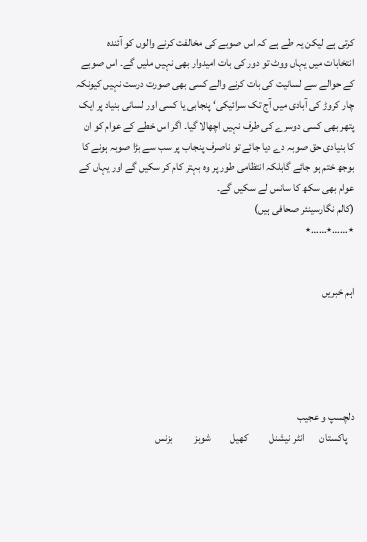کرتی ہے لیکن یہ طے ہے کہ اس صوبے کی مخالفت کرنے والوں کو آئندہ انتخابات میں یہاں ووٹ تو دور کی بات امیدوار بھی نہیں ملیں گے۔ اس صوبے کے حوالے سے لسانیت کی بات کرنے والے کسی بھی صورت درست نہیں کیونکہ چار کروڑ کی آبادی میں آج تک سرائیکی‘ پنجابی یا کسی اور لسانی بنیاد پر ایک پتھر بھی کسی دوسرے کی طرف نہیں اچھالا گیا۔ اگر اس خطے کے عوام کو ان کا بنیادی حق صوبہ دے دیا جائے تو ناصرف پنجاب پر سب سے بڑا صوبہ ہونے کا بوجھ ختم ہو جائے گابلکہ انتظامی طور پر وہ بہتر کام کر سکیں گے اور یہاں کے عوام بھی سکھ کا سانس لے سکیں گے۔
(کالم نگارسینئر صحافی ہیں)
٭……٭……٭


اہم خبریں





دلچسپ و عجیب
   پاکستان       انٹر نیشنل          کھیل         شوبز          بزنس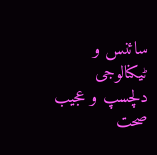سائنس و ٹیکنالوجی         دلچسپ و عجیب         صحت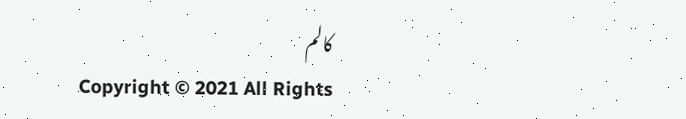کالم
Copyright © 2021 All Rights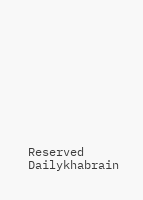Reserved Dailykhabrain